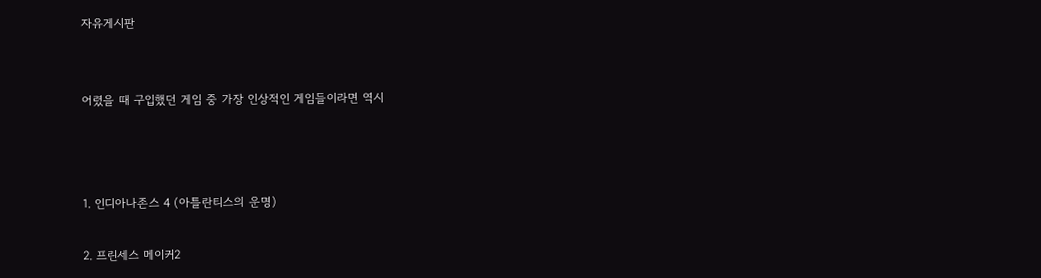자유게시판


어렸을 때 구입했던 게임 중 가장 인상적인 게임들이라면 역시



1. 인디아나존스 4 (아틀란티스의 운명)

2. 프린세스 메이커2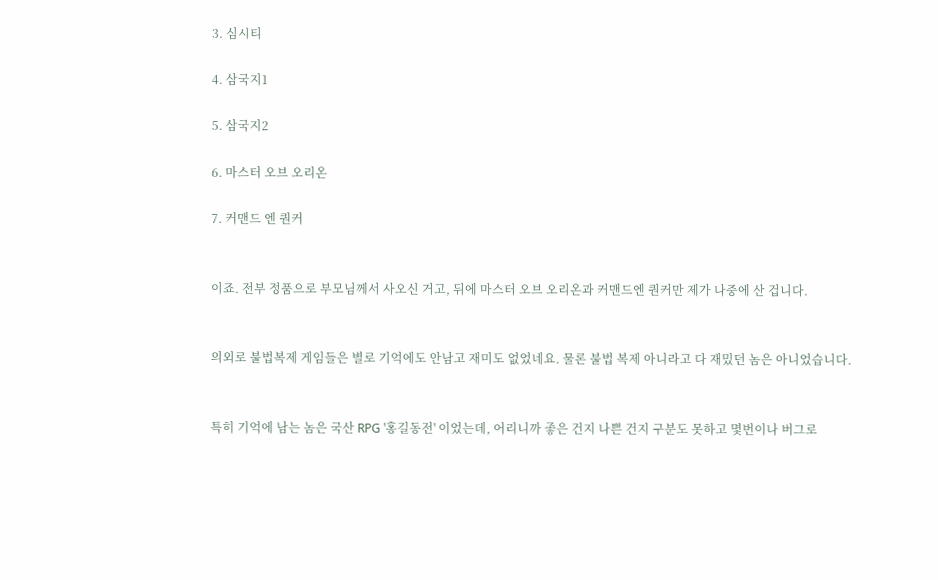3. 심시티

4. 삼국지1

5. 삼국지2

6. 마스터 오브 오리온

7. 커맨드 엔 퀀커


이죠. 전부 정품으로 부모님께서 사오신 거고, 뒤에 마스터 오브 오리온과 커맨드엔 퀀커만 제가 나중에 산 겁니다.


의외로 불법복제 게임들은 별로 기억에도 안남고 재미도 없었네요. 물론 불법 복제 아니라고 다 재밌던 놈은 아니었습니다.


특히 기억에 남는 놈은 국산 RPG '홍길동전' 이었는데, 어리니까 좋은 건지 나쁜 건지 구분도 못하고 몇번이나 버그로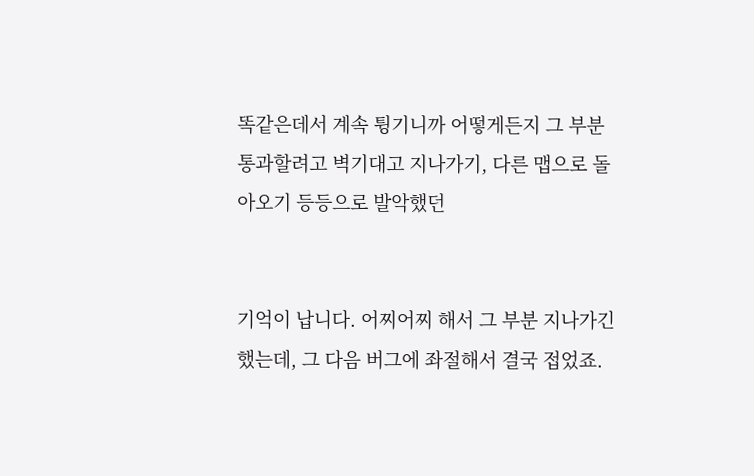똑같은데서 계속 튕기니까 어떻게든지 그 부분 통과할려고 벽기대고 지나가기, 다른 맵으로 돌아오기 등등으로 발악했던


기억이 납니다. 어찌어찌 해서 그 부분 지나가긴 했는데, 그 다음 버그에 좌절해서 결국 접었죠.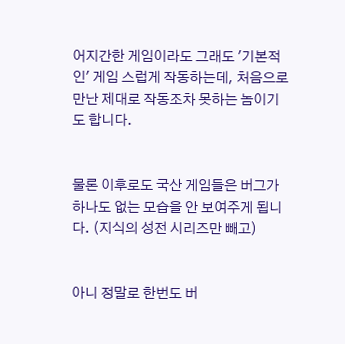어지간한 게임이라도 그래도 '기본적인' 게임 스럽게 작동하는데, 처음으로 만난 제대로 작동조차 못하는 놈이기도 합니다.


물론 이후로도 국산 게임들은 버그가 하나도 없는 모습을 안 보여주게 됩니다. (지식의 성전 시리즈만 빼고)


아니 정말로 한번도 버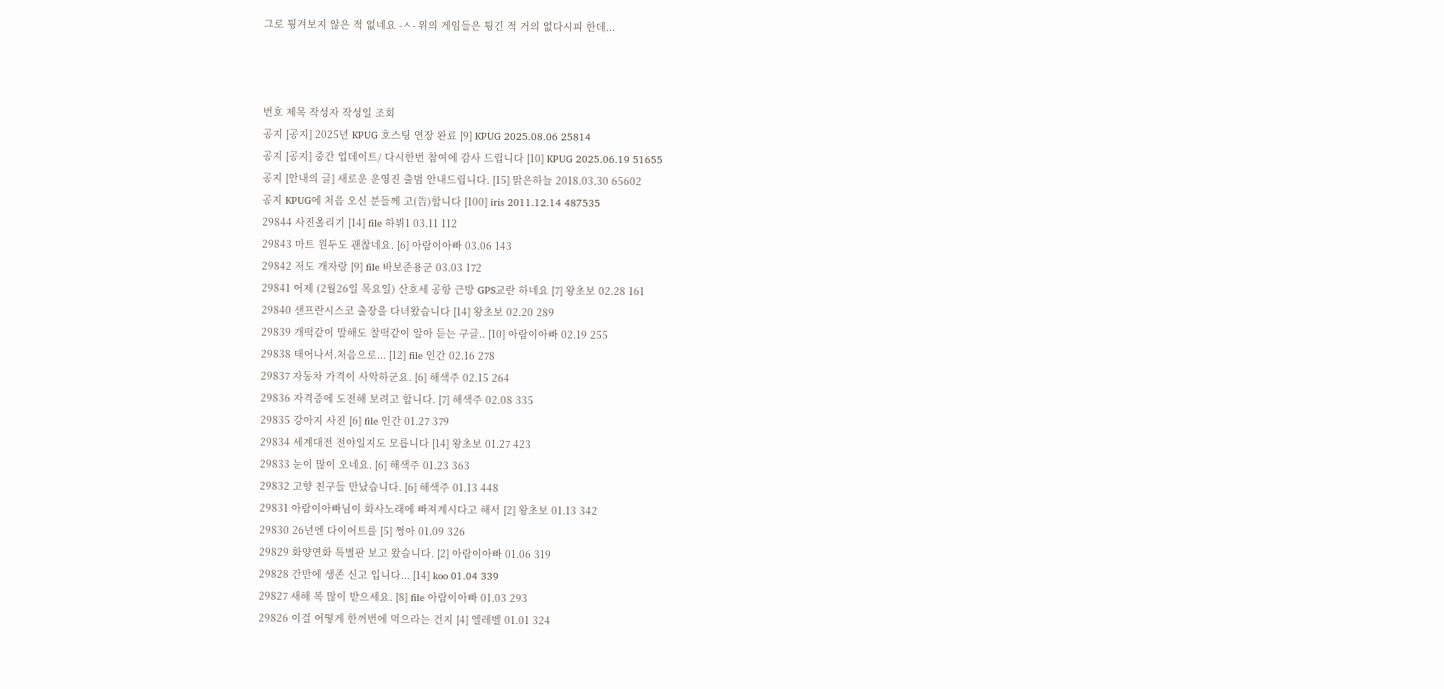그로 튕겨보지 않은 적 없네요 -ㅅ- 위의 게임들은 튕긴 적 거의 없다시피 한데...



번호 제목 작성자 작성일 조회
공지 [공지] 2025년 KPUG 호스팅 연장 완료 [9] KPUG 2025.08.06 25814
공지 [공지] 중간 업데이트/ 다시한번 참여에 감사 드립니다 [10] KPUG 2025.06.19 51655
공지 [안내의 글] 새로운 운영진 출범 안내드립니다. [15] 맑은하늘 2018.03.30 65602
공지 KPUG에 처음 오신 분들께 고(告)합니다 [100] iris 2011.12.14 487535
29844 사진올리기 [14] file 하뷔1 03.11 112
29843 마트 원두도 괜찮네요. [6] 아람이아빠 03.06 143
29842 저도 개자랑 [9] file 바보준용군 03.03 172
29841 어제 (2월26일 목요일) 산호세 공항 근방 GPS교란 하네요 [7] 왕초보 02.28 161
29840 샌프란시스코 출장을 다녀왔습니다 [14] 왕초보 02.20 289
29839 개떡같이 말해도 찰떡같이 알아 듣는 구글.. [10] 아람이아빠 02.19 255
29838 태어나서.처음으로... [12] file 인간 02.16 278
29837 자동차 가격이 사악하군요. [6] 해색주 02.15 264
29836 자격증에 도전해 보려고 합니다. [7] 해색주 02.08 335
29835 강아지 사진 [6] file 인간 01.27 379
29834 세계대전 전야일지도 모릅니다 [14] 왕초보 01.27 423
29833 눈이 많이 오네요. [6] 해색주 01.23 363
29832 고향 친구들 만났습니다. [6] 해색주 01.13 448
29831 아람이아빠님이 화사노래에 빠져계시다고 해서 [2] 왕초보 01.13 342
29830 26년엔 다이어트를 [5] 쩡아 01.09 326
29829 화양연화 특별판 보고 왔습니다. [2] 아람이아빠 01.06 319
29828 간만에 생존 신고 입니다... [14] koo 01.04 339
29827 새해 복 많이 받으세요. [8] file 아람이아빠 01.03 293
29826 이걸 어떻게 한꺼번에 먹으라는 건지 [4] 엘레벨 01.01 324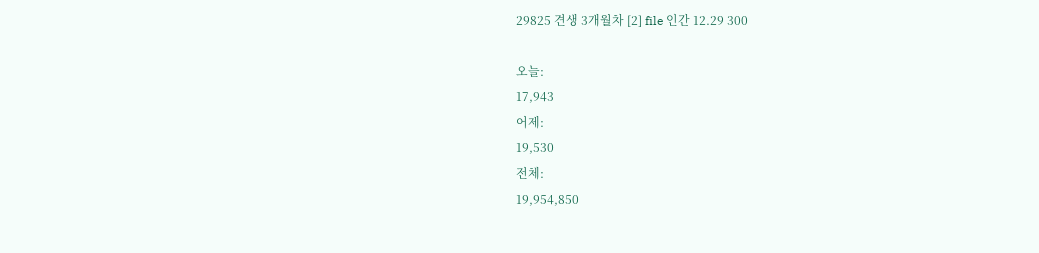29825 견생 3개월차 [2] file 인간 12.29 300

오늘:
17,943
어제:
19,530
전체:
19,954,850